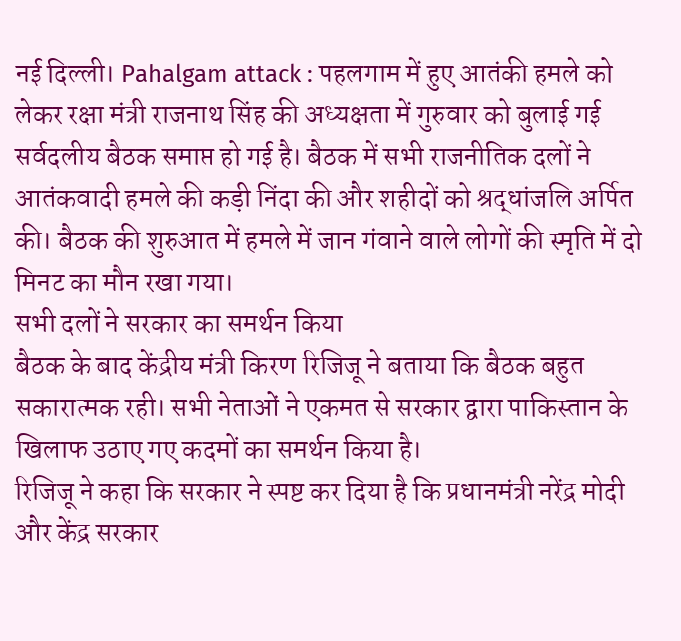नई दिल्ली। Pahalgam attack : पहलगाम में हुए आतंकी हमले को लेकर रक्षा मंत्री राजनाथ सिंह की अध्यक्षता में गुरुवार को बुलाई गई सर्वदलीय बैठक समाप्त हो गई है। बैठक में सभी राजनीतिक दलों ने आतंकवादी हमले की कड़ी निंदा की और शहीदों को श्रद्धांजलि अर्पित की। बैठक की शुरुआत में हमले में जान गंवाने वाले लोगों की स्मृति में दो मिनट का मौन रखा गया।
सभी दलों ने सरकार का समर्थन किया
बैठक के बाद केंद्रीय मंत्री किरण रिजिजू ने बताया कि बैठक बहुत सकारात्मक रही। सभी नेताओं ने एकमत से सरकार द्वारा पाकिस्तान के खिलाफ उठाए गए कदमों का समर्थन किया है।
रिजिजू ने कहा कि सरकार ने स्पष्ट कर दिया है कि प्रधानमंत्री नरेंद्र मोदी और केंद्र सरकार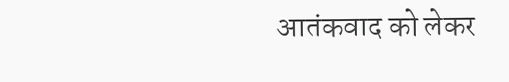आतंकवाद को लेकर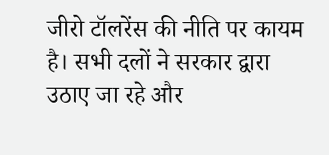जीरो टॉलरेंस की नीति पर कायम है। सभी दलों ने सरकार द्वारा उठाए जा रहे और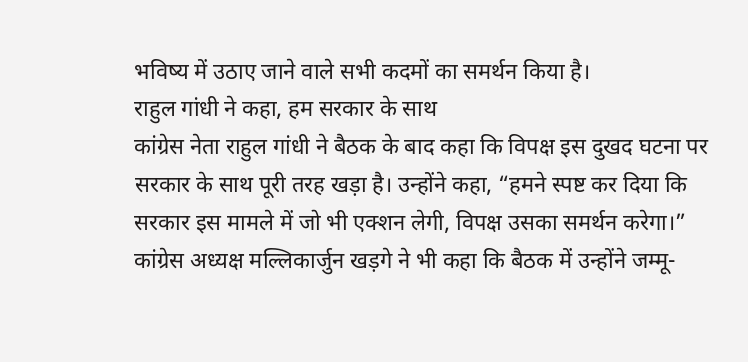भविष्य में उठाए जाने वाले सभी कदमों का समर्थन किया है।
राहुल गांधी ने कहा, हम सरकार के साथ
कांग्रेस नेता राहुल गांधी ने बैठक के बाद कहा कि विपक्ष इस दुखद घटना पर सरकार के साथ पूरी तरह खड़ा है। उन्होंने कहा, “हमने स्पष्ट कर दिया कि सरकार इस मामले में जो भी एक्शन लेगी, विपक्ष उसका समर्थन करेगा।”
कांग्रेस अध्यक्ष मल्लिकार्जुन खड़गे ने भी कहा कि बैठक में उन्होंने जम्मू-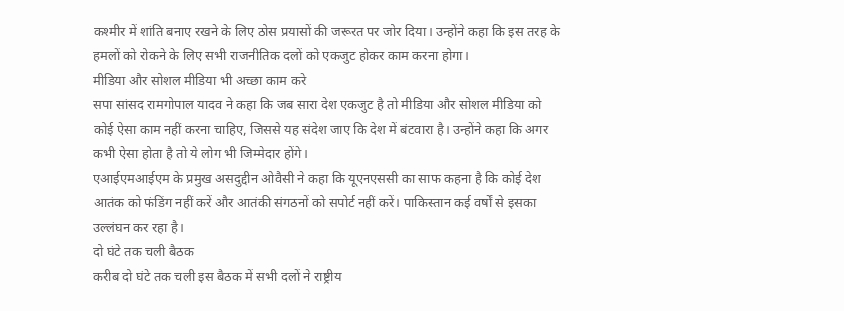कश्मीर में शांति बनाए रखने के लिए ठोस प्रयासों की जरूरत पर जोर दिया। उन्होंने कहा कि इस तरह के हमलों को रोकने के लिए सभी राजनीतिक दलों को एकजुट होकर काम करना होगा।
मीडिया और सोशल मीडिया भी अच्छा काम करे
सपा सांसद रामगोपाल यादव ने कहा कि जब सारा देश एकजुट है तो मीडिया और सोशल मीडिया को कोई ऐसा काम नहीं करना चाहिए, जिससे यह संदेश जाए कि देश में बंटवारा है। उन्होंने कहा कि अगर कभी ऐसा होता है तो ये लोग भी जिम्मेदार होंगे।
एआईएमआईएम के प्रमुख असदुद्दीन ओवैसी ने कहा कि यूएनएससी का साफ कहना है कि कोई देश आतंक को फंडिंग नहीं करें और आतंकी संगठनों को सपोर्ट नहीं करें। पाकिस्तान कई वर्षों से इसका उल्लंघन कर रहा है।
दो घंटे तक चली बैठक
करीब दो घंटे तक चली इस बैठक में सभी दलों ने राष्ट्रीय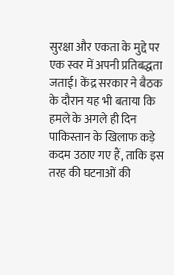सुरक्षा और एकता के मुद्दे पर एक स्वर में अपनी प्रतिबद्धता जताई। केंद्र सरकार ने बैठक के दौरान यह भी बताया कि हमले के अगले ही दिन पाकिस्तान के खिलाफ कड़े कदम उठाए गए हैं, ताकि इस तरह की घटनाओं की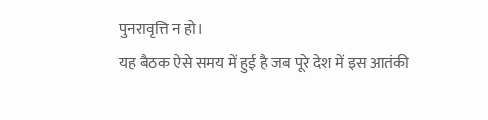पुनरावृत्ति न हो।
यह बैठक ऐसे समय में हुई है जब पूरे देश में इस आतंकी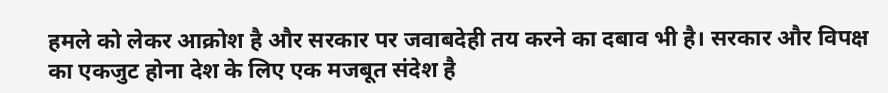हमले को लेकर आक्रोश है और सरकार पर जवाबदेही तय करने का दबाव भी है। सरकार और विपक्ष का एकजुट होना देश के लिए एक मजबूत संदेश है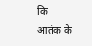कि आतंक के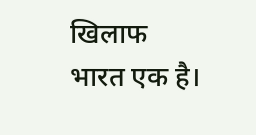खिलाफ भारत एक है।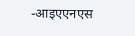-आइएएनएस